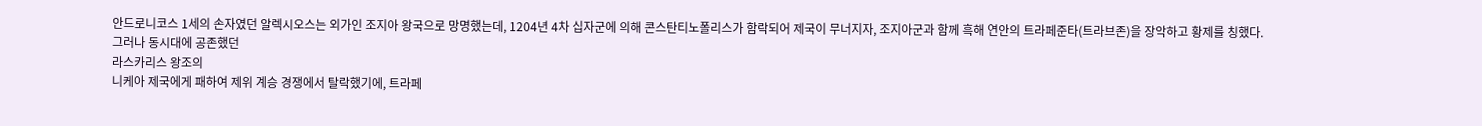안드로니코스 1세의 손자였던 알렉시오스는 외가인 조지아 왕국으로 망명했는데, 1204년 4차 십자군에 의해 콘스탄티노폴리스가 함락되어 제국이 무너지자, 조지아군과 함께 흑해 연안의 트라페준타(트라브존)을 장악하고 황제를 칭했다.
그러나 동시대에 공존했던
라스카리스 왕조의
니케아 제국에게 패하여 제위 계승 경쟁에서 탈락했기에, 트라페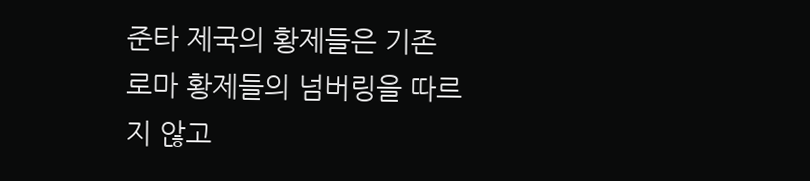준타 제국의 황제들은 기존
로마 황제들의 넘버링을 따르지 않고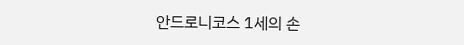안드로니코스 1세의 손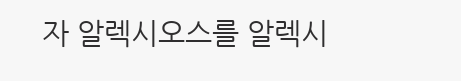자 알렉시오스를 알렉시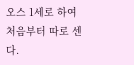오스 1세로 하여 처음부터 따로 센다.